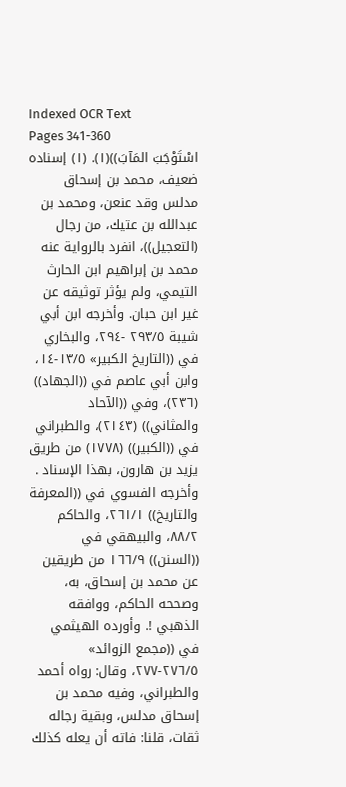Indexed OCR Text
Pages 341-360
اسْتَوْجَبَ المَآبَ))(١). (١) إسناده ضعيف، محمد بن إسحاق مدلس وقد عنعن، ومحمد بن عبدالله بن عتيك، من رجال (التعجيل))، انفرد بالرواية عنه محمد بن إبراهيم ابن الحارث التيمي، ولم يؤثر توثيقه عن غير ابن حبان. وأخرجه ابن أبي شيبة ٢٩٣/٥ -٢٩٤، والبخاري في ((التاريخ الكبير» ١٣/٥-١٤، وابن أبي عاصم في ((الجهاد)) (٢٣٦)، وفي ((الآحاد والمثاني)) (٢١٤٣)، والطبراني في ((الكبير)) (١٧٧٨) من طريق يزيد بن هارون، بهذا الإسناد . وأخرجه الفسوي في ((المعرفة والتاريخ)) ٢٦١/١، والحاكم ٨٨/٢، والبيهقي في ((السنن)) ١٦٦/٩ من طريقين عن محمد بن إسحاق، به، وصححه الحاكم، ووافقه الذهبي !. وأورده الهيثمي في ((مجمع الزوائد» ٢٧٦/٥-٢٧٧، وقال: رواه أحمد والطبراني، وفيه محمد بن إسحاق مدلس، وبقية رجاله ثقات، قلنا: فاته أن يعله كذلك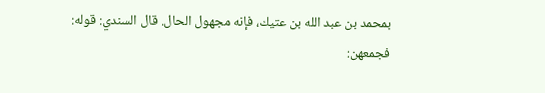بمحمد بن عبد الله بن عتيك، فإنه مجهول الحال. قال السندي: قوله: فجمعهن: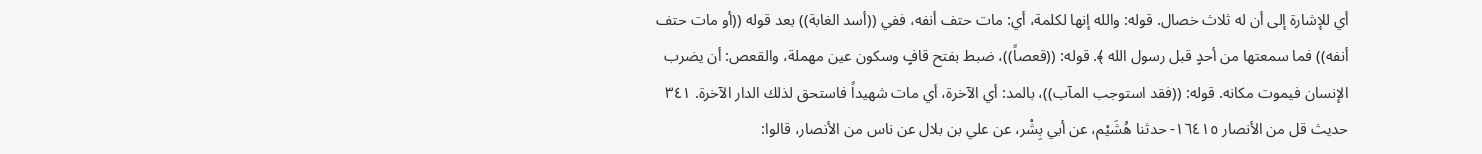أي للإشارة إلى أن له ثلاث خصال. قوله: والله إنها لكلمة، أي: مات حتف أنفه، ففي ((أسد الغابة)) بعد قوله ((أو مات حتف أنفه)) فما سمعتها من أحدٍ قبل رسول الله ﴾. قوله: ((قعصاً))، ضبط بفتح قافٍ وسكون عين مهملة، والقعص: أن يضرب الإنسان فيموت مكانه. قوله: ((فقد استوجب المآب))، بالمد: أي الآخرة، أي مات شهيداً فاستحق لذلك الدار الآخرة. ٣٤١ حديث قل من الأنصار ١٦٤١٥- حدثنا هُشَيْم، عن أبي بِشْر، عن علي بن بلال عن ناس من الأنصار، قالوا: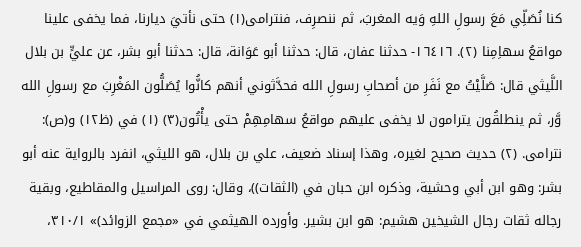كنا نُصَلِّي مَعَ رسولِ اللهِ وَيه المغربَ، ثم ننصرِف، فنترامى(١) حتى نأتيَ ديارنا، فما يخفى علينا مواقعُ سهاِمِنا (٢). ١٦٤١٦- حدثنا عفان، قال: حدثنا أبو عَوَانة، قال: حدثنا أبو بشر، عن عليٍّ بن بلال اللَّيثي قال: صَلَّيْتُ مع نَفَرِ من أصحابِ رسولِ الله فحدَّثوني أنهم كانُّوا يُصَلُّون المَغْرِبَ مع رسولِ الله وَّر، ثم ينطلقُون يترامون لا يخفى عليهم مواقعُ سهامِهِمْ حتى يأْتُون(٣) (١) في (ظ١٢) و(ص): نترامى. (٢) حديث صحيح لغيره، وهذا إسناد ضعيف، علي بن بلال، هو الليثي، انفرد بالرواية عنه أبو بشر: وهو ابن أبي وحشية، وذكره ابن حبان في (الثقات))، وقال: روى المراسيل والمقاطيع، وبقية رجاله ثقات رجال الشيخين هشيم: هو ابن بشير. وأورده الهيثمي في «مجمع الزوائد)» ٣١٠/١،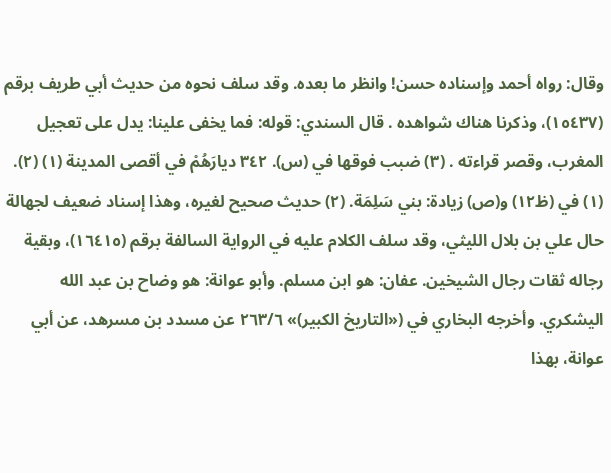وقال: رواه أحمد وإسناده حسن! وانظر ما بعده. وقد سلف نحوه من حديث أبي طريف برقم (١٥٤٣٧)، وذكرنا هناك شواهده . قال السندي: قوله: فما يخفى علينا: يدل على تعجيل المغرب، وقصر قراءته . (٣) ضبب فوقها في (س). ٣٤٢ ديارَهُمْ في أقصى المدينة (١) (٢). (١) في (ظ١٢) و(ص) زيادة: بني سَلِمَة. (٢) حديث صحيح لغيره، وهذا إسناد ضعيف لجهالة حال علي بن بلال الليثي، وقد سلف الكلام عليه في الرواية السالفة برقم (١٦٤١٥)، وبقية رجاله ثقات رجال الشيخين. عفان: هو ابن مسلم. وأبو عوانة: هو وضاح بن عبد الله اليشكري. وأخرجه البخاري في («التاريخ الكبير)» ٢٦٣/٦ عن مسدد بن مسرهد، عن أبي عوانة، بهذا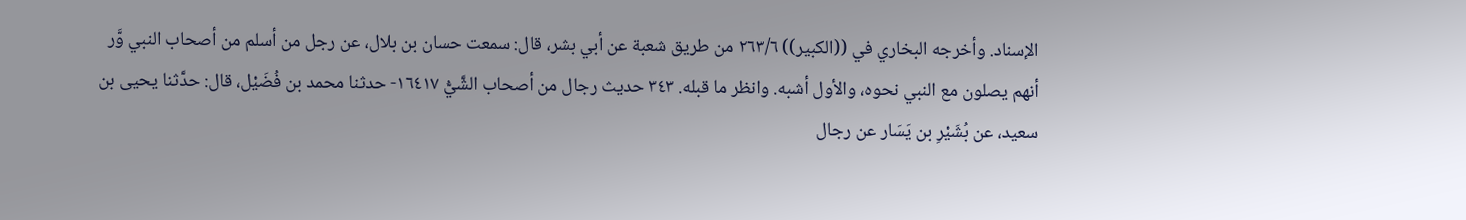الإسناد. وأخرجه البخاري في ((الكبير)) ٢٦٣/٦ من طريق شعبة عن أبي بشر، قال: سمعت حسان بن بلال، عن رجل من أسلم من أصحاب النبي وَّر أنهم يصلون مع النبي نحوه، والأول أشبه. وانظر ما قبله. ٣٤٣ حديث رجال من أصحاب الشَّيُّ ١٦٤١٧- حدثنا محمد بن فُضَيْل، قال: حدَّثنا يحيى بن سعيد، عن بُشَيْرِ بن يَسَار عن رجال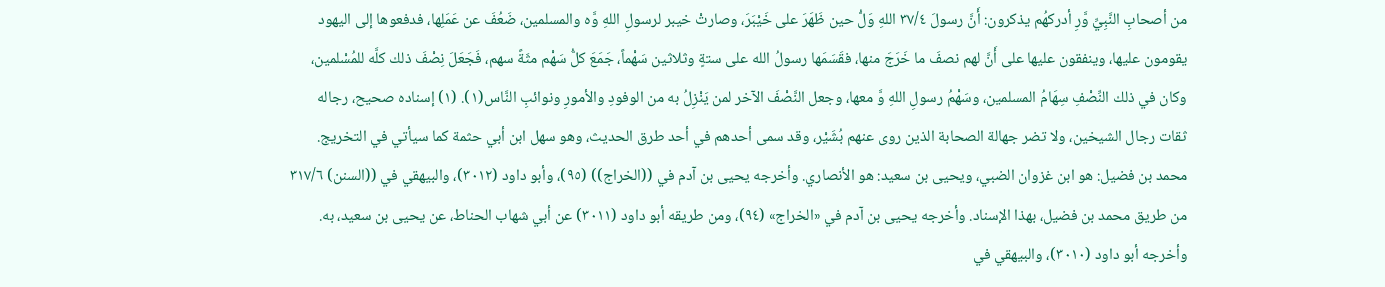من أصحابِ النَّبِيِّ وَّرِ أدركهُم يذكرون: أَنَّ رسولَ ٣٧/٤ اللهِ وَلُّ حين ظَهَرَ على خَيْبَرَ، وصارتْ خيبر لرسولِ اللهِ وَّه والمسلمين، ضَعُفَ عن عَمَلِها، فدفعوها إلى اليهود يقومون عليها، وينفقون عليها على أَنَّ لهم نصفَ ما خَرَجَ منها، فقَسَمَها رسولُ الله على ستةٍ وثلاثين سَهْماً، جَمَعَ كلُّ سَهْم مثَةً سهم، فَجَعَلَ نِصْفَ ذلك كلَّه للمُسْلمين، وكان في ذلك النِّصْفِ سِهَامُ المسلمين، وسَهْمُ رسولِ اللهِ وَّ معها، وجعل النَّصْفَ الآخر لمن يَنْزِلُ به من الوفودِ والأمورِ ونوائبِ النَّاس(١). (١) إسناده صحيح، رجاله ثقات رجال الشيخين، ولا تضر جهالة الصحابة الذين روى عنهم بُشَيْر، وقد سمى أحدهم في أحد طرق الحديث، وهو سهل ابن أبي حثمة كما سيأتي في التخريج. محمد بن فضيل: هو ابن غزوان الضبي، ويحيى بن سعيد: هو الأنصاري. وأخرجه يحيى بن آدم في ((الخراج)) (٩٥)، وأبو داود (٣٠١٢)، والبيهقي في ((السنن) ٣١٧/٦ من طريق محمد بن فضيل، بهذا الإسناد. وأخرجه يحيى بن آدم في «الخراج» (٩٤)، ومن طريقه أبو داود (٣٠١١) عن أبي شهاب الحناط، عن يحيى بن سعيد، به. وأخرجه أبو داود (٣٠١٠)، والبيهقي في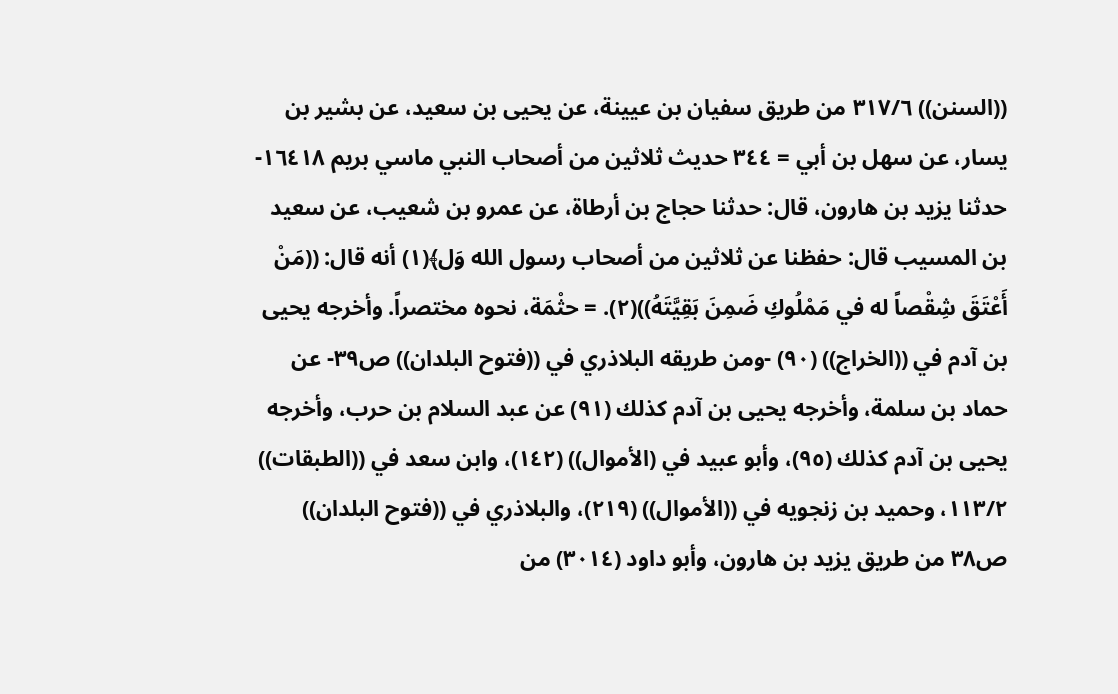((السنن)) ٣١٧/٦ من طريق سفيان بن عيينة، عن يحيى بن سعيد، عن بشير بن يسار، عن سهل بن أبي = ٣٤٤ حديث ثلاثين من أصحاب النبي ماسي بريم ١٦٤١٨- حدثنا يزيد بن هارون، قال: حدثنا حجاج بن أرطاة، عن عمرو بن شعيب، عن سعيد بن المسيب قال: حفظنا عن ثلاثين من أصحاب رسول الله وَل﴾(١) أنه قال: ((مَنْ أَعْتَقَ شِقْصاً له في مَمْلُوكِ ضَمِنَ بَقِيَّتَهُ))(٢). = حثْمَة، نحوه مختصراً. وأخرجه يحيى بن آدم في ((الخراج)) (٩٠) -ومن طريقه البلاذري في ((فتوح البلدان)) ص٣٩- عن حماد بن سلمة، وأخرجه يحيى بن آدم كذلك (٩١) عن عبد السلام بن حرب، وأخرجه يحيى بن آدم كذلك (٩٥)، وأبو عبيد في (الأموال)) (١٤٢)، وابن سعد في ((الطبقات)) ١١٣/٢، وحميد بن زنجويه في ((الأموال)) (٢١٩)، والبلاذري في ((فتوح البلدان)) ص٣٨ من طريق يزيد بن هارون، وأبو داود (٣٠١٤) من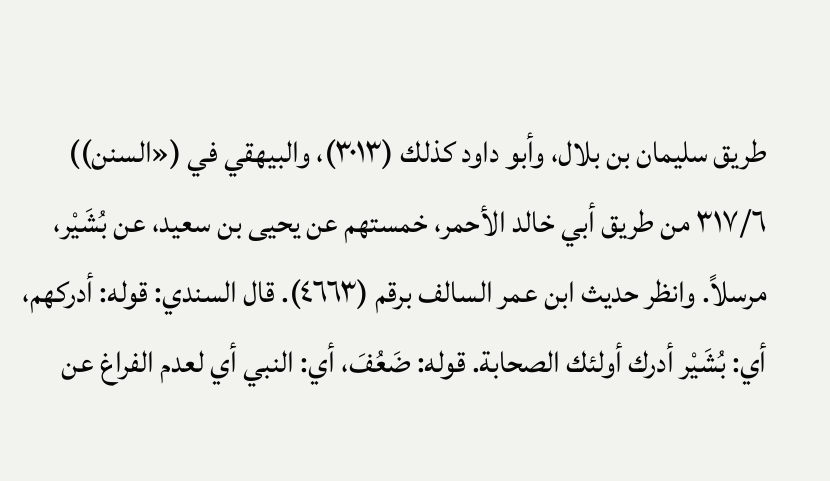طريق سليمان بن بلال، وأبو داود كذلك (٣٠١٣)، والبيهقي في («السنن)) ٣١٧/٦ من طريق أبي خالد الأحمر، خمستهم عن يحيى بن سعيد، عن بُشَيْر، مرسلاً. وانظر حديث ابن عمر السالف برقم (٤٦٦٣). قال السندي: قوله: أدركهم، أي: بُشَيْر أدرك أولئك الصحابة. قوله: ضَعُفَ، أي: النبي أي لعدم الفراغ عن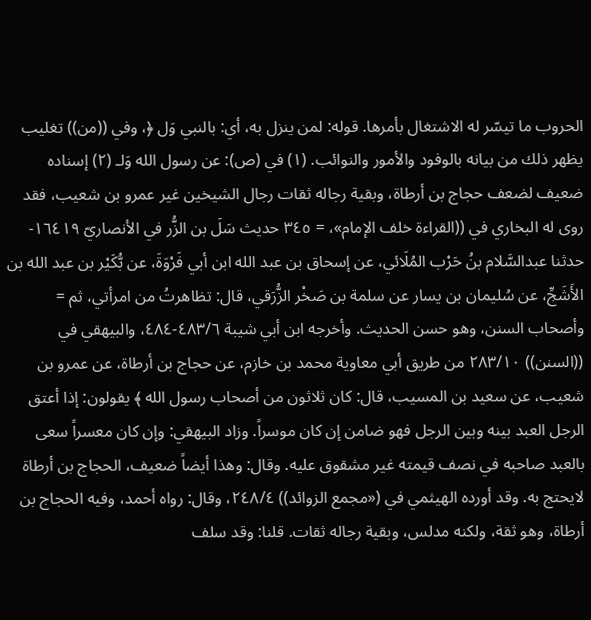الحروب ما تيسّر له الاشتغال بأمرها. قوله: لمن ينزل به، أي: بالنبي وَل ﴿، وفي ((من)) تغليب يظهر ذلك من بيانه بالوفود والأمور والنوائب. (١) في (ص): عن رسول الله وَلـ (٢) إسناده ضعيف لضعف حجاج بن أرطاة، وبقية رجاله ثقات رجال الشيخين غير عمرو بن شعيب، فقد روى له البخاري في ((القراءة خلف الإمام»، = ٣٤٥ حديث سَلَ بن الزُّر في الأنصاريّ ١٦٤١٩- حدثنا عبدالسَّلام بنُ حَرْب المُلَائي، عن إسحاق بن عبد الله ابن أبي فَرْوَةَ، عن بُّكَيْر بن عبد الله بن الأَشَجِّ، عن سُليمان بن يسار عن سلمة بن صَخْر الزُّرَقي، قال: تظاهرتُ من امرأتي، ثم = وأصحاب السنن، وهو حسن الحديث. وأخرجه ابن أبي شيبة ٤٨٣/٦-٤٨٤، والبيهقي في ((السنن)) ٢٨٣/١٠ من طريق أبي معاوية محمد بن خازم، عن حجاج بن أرطاة، عن عمرو بن شعيب، عن سعيد بن المسيب، قال: كان ثلاثون من أصحاب رسول الله ﴾ يقولون: إذا أعتق الرجل العبد بينه وبين الرجل فهو ضامن إن كان موسراً. وزاد البيهقي: وإن كان معسراً سعى بالعبد صاحبه في نصف قيمته غير مشقوق عليه. وقال: وهذا أيضاً ضعيف، الحجاج بن أرطاة لايحتج به. وقد أورده الهيثمي في («مجمع الزوائد)) ٢٤٨/٤، وقال: رواه أحمد، وفيه الحجاج بن أرطاة، وهو ثقة، ولكنه مدلس، وبقية رجاله ثقات. قلنا: وقد سلف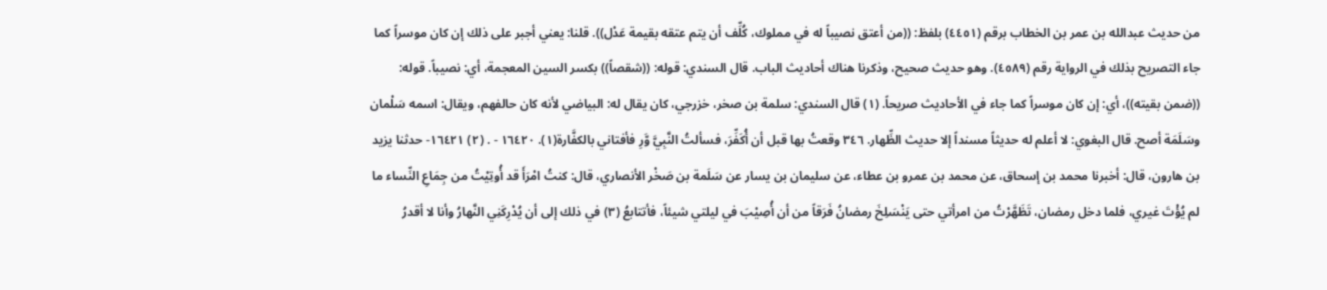من حديث عبدالله بن عمر بن الخطاب برقم (٤٤٥١) بلفظ: ((من أعتق نصيباً له في مملوك، كُلِّف أن يتم عتقه بقيمة عَدْل)). قلنا: يعني أجبر على ذلك إن كان موسراً كما جاء التصريح بذلك في الرواية رقم (٤٥٨٩). وهو حديث صحيح، وذكرنا هناك أحاديث الباب. قال السندي: قوله: ((شقصاً)) بكسر السين المعجمة، أي: نصيباً. قوله: ((ضمن بقيته))، أي: إن كان موسراً كما جاء في الأحاديث صريحاً. (١) قال السندي: سلمة بن صخر، خزرجي، كان يقال له: البياضي لأنه كان حالفهم، ويقال: اسمه سَلْمان وسَلَمَة أصح. قال البغوي: لا أعلم له حديثاً مسنداً إلا حديث الظِّهار. ٣٤٦ وقعتُ بها قبل أن أُكَفِّرَ، فسألتُ النَّبِيَّ وَّرِ فأفتاني بالكفَّارة(١). ١٦٤٢٠ - . (٢) ١٦٤٢١- حدثنا يزيد بن هارون، قال: أخبرنا محمد بن إسحاق، عن محمد بن عمرو بن عطاء، عن سليمان بن يسار عن سَلَمة بن صَخْر الأنصاري، قال: كنتُ امْرَأَ قد أُوتِيْتُ من جِمَاعِ النِّساء ما لم يُؤْتَ غيري، فلما دخل رمضان، تَظَهَّرْتُ من امرأتي حتى يَنْسَلِخَ رمضانُ فَرَقاً من أن أُصِيْبَ في ليلتي شيئاً، فأتتابعُ (٣) في ذلك إلى أن يُدْرِكَنِي النَّهارُ وأنا لا أقدرُ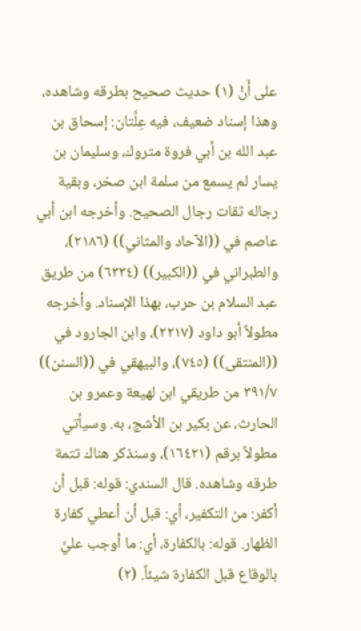على أَنْ (١) حديث صحيح بطرقه وشاهده، وهذا إسناد ضعيف، فيه عِلَّتان: إسحاق بن عبد الله بن أبي فروة متروك، وسليمان بن يسار لم يسمع من سلمة ابن صخر، وبقية رجاله ثقات رجال الصحيح. وأخرجه ابن أبي عاصم في ((الآحاد والمثاني)) (٢١٨٦)، والطبراني في ((الكبير)) (٦٣٣٤) من طريق عبد السلام بن حرب، بهذا الإسناد. وأخرجه مطولاً أبو داود (٢٢١٧)، وابن الجارود في ((المنتقى)) (٧٤٥)، والبيهقي في ((السنن)) ٣٩١/٧ من طريقي ابن لهيعة وعمرو بن الحارث، عن بکیر بن الأشج، به. وسيأتي مطولاً برقم (١٦٤٢١)، وسنذكر هناك تتمة طرقه وشاهده. قال السندي: قوله: قبل أن أكفر: من التكفير، أي: قبل أن أعطي كفارة الظهار. قوله: بالكفارة، أي: ما أوجب عليَّ بالوقاع قبل الكفارة شيئاً. (٢)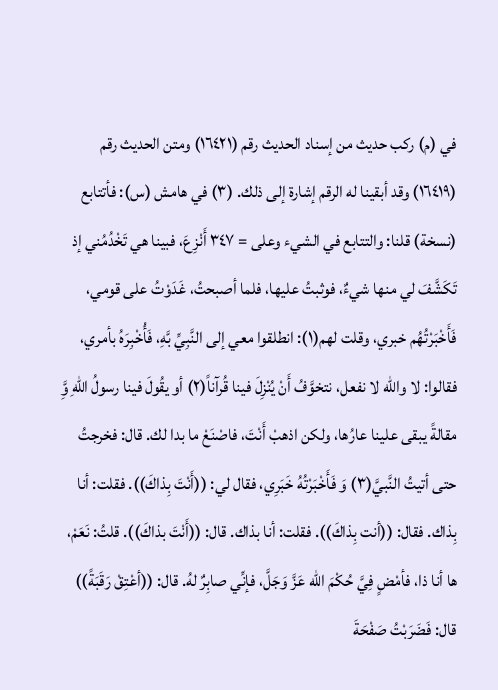في (م) ركب حديث من إسناد الحديث رقم (١٦٤٢١) ومتن الحديث رقم (١٦٤١٩) وقد أبقينا له الرقم إشارة إلى ذلك. (٣) في هامش (س): فأتتابع (نسخة) قلنا: والتتابع في الشيء وعلى = ٣٤٧ أَنْزِعَ، فبينا هي تَخْدُمُني إذ تَكَشَّفَ لي منها شيءٌ، فوثبتُ عليها، فلما أصبحتُ، غَدَوْتُ على قومي، فَأَخْبَرْتُهُم خبري، وقلت لهم(١): انطلقوا معي إلى النَّبِيِّ بَّهِ، فَأُخْبِرَهُ بأمري، فقالوا: لا والله لا نفعل، نتخوَّفُ أَنْ يُنْزِلَ فينا قُرآناً(٢) أو يقُولَ فينا رسولُ اللهِ وَِّ مقالةً يبقى علينا عارُها، ولكن اذهبْ أَنْتَ، فاصْنَعْ ما بدا لك. قال: فخرجتُ حتى أتيتُ النَّبيَّ(٣) وَ فَأَخْبَرْتُهُ خَبَرِي، فقال لي: ((أَنْتَ بِذاكَ)). فقلت: أنا بِذاك. فقال: ((أنت بِذاكَ)). فقلت: أنا بذاك. قال: ((أَنْتَ بذاكَ)). قلتُ: نَعَمْ، ها أنا ذا، فأمْضٍ فِيَّ حُكْمَ الله عَزَّ وَجَلَّ، فإنِّي صابِرٌ لهُ. قال: ((أعْتِقْ رَقَبَةً)) قال: فَضَرَبْتُ صَفْحَةَ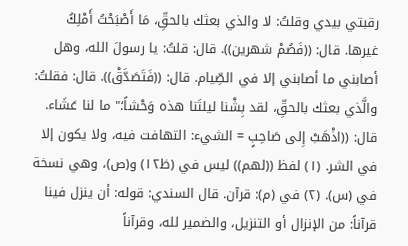رقبتي بيدي وقلتُ: لا والذي بعثك بالحقِّ، مَا أَصْبَحْتُ أَمْلِكُ غيرها. قال: ((فَصُمْ شهرين)). قال: قلتُ: يا رسولَ الله، وهل أصابني ما أصابني إلا في الصِّيام. قال: ((فَتَصَدَّقْ)). قال: فقلتُ: والَّذي بعثك بالحقِّ، لقد بِشْنا ليلتَنا هذه وَحْشاً؛" ما لنا عَشَاء. قال: ((اذْهَبْ إِلى صَاحِبٍ = الشيء: التهافت فيه، ولا يكون إلا في الشر. (١) لفظ ((لهم)) ليس في (ظ١٢) و(ص)، وهي نسخة في (س). (٢) في (م): قرآن. قال السندي: قوله: أن ينزل فينا قرآناً: من الإنزال أو التنزيل، والضمير لله، وقرآناً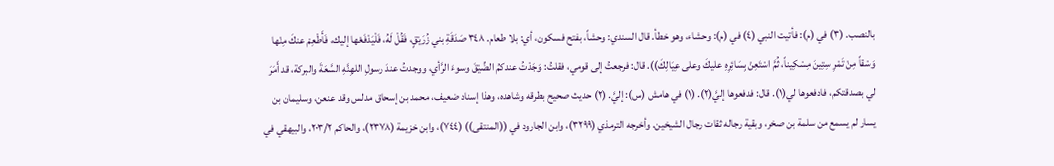بالنصب. (٣) في (م): فأتيت النبي (٤) في (م): وحشاء، وهو خطأ. قال السندي: وحشاً، بفتح فسكون، أي: بلا طعام. ٣٤٨ صَدَقَةِ بني زُرَيْقٍ، فَقُلْ لَهُ، فَلْيَدْفَعْها إليك، فَأَطْعِمْ عنكَ مِنْها وَسْقاً مِنْ تَمْرِ سِتِينَ مِسْكِيناً، ثُمَّ اسْتَعِنْ بِسَائِرِهِ عليكَ وعلى عِيَالِكَ)). قال: فرجعتُ إلى قومي، فقلتُ: وَجَدْتُ عندكمُ الضِّيْقَ وسوءَ الرَّأي، ووجدتُ عندَ رسولِ اللهِنَّهِ السَّعَةَ والبركة، قد أَمَرَ لي بصدقتكم، فادفعوها لي(١). قال: فدفعوها إليَّ(٢). (١) في هامش (س): إليَّ. (٢) حديث صحيح بطرقه وشاهده، وهذا إسناد ضعيف، محمد بن إسحاق مدلس وقد عنعن، وسليمان بن يسار لم يسمع من سلمة بن صخر، وبقية رجاله ثقات رجال الشيخين. وأخرجه الترمذي (٣٢٩٩)، وابن الجارود في ((المنتقى)) (٧٤٤)، وابن خزيمة (٢٣٧٨)، والحاكم ٢٠٣/٢، والبيهقي في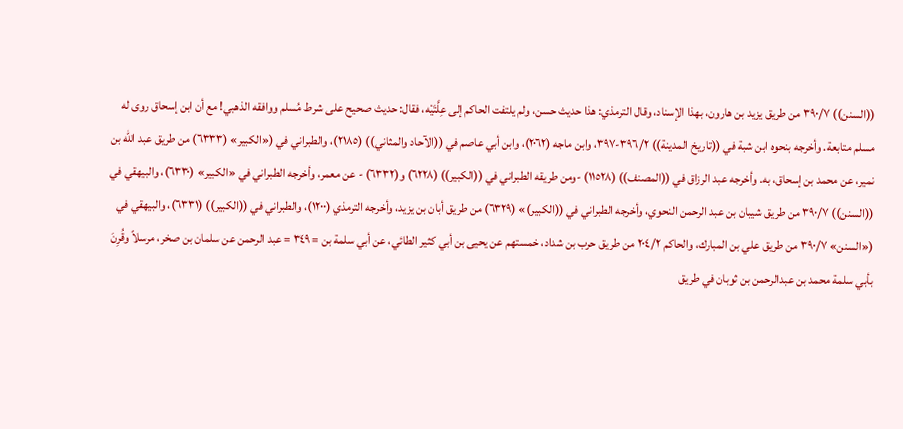((السنن)) ٣٩٠/٧ من طريق يزيد بن هارون، بهذا الإسناد، وقال الترمذي: هذا حديث حسن، ولم يلتفت الحاكم إلى عِلَّتَيْه، فقال: حديث صحيح على شرط مُسلم ووافقه الذهبي! مع أن ابن إسحاق روى له مسلم متابعة. وأخرجه بنحوه ابن شبة في ((تاريخ المدينة)) ٣٩٦/٢-٣٩٧، وابن ماجه (٢٠٦٢)، وابن أبي عاصم في ((الآحاد والمثاني)) (٢١٨٥)، والطبراني في («الكبير» (٦٣٣٣) من طريق عبد الله بن نمير، عن محمد بن إسحاق، به. وأخرجه عبد الرزاق في ((المصنف)) (١١٥٢٨) -ومن طريقه الطبراني في ((الكبير)) (٦٢٢٨) و(٦٣٣٢) - عن معمر، وأخرجه الطبراني في «الكبير» (٦٣٣٠)، والبيهقي في ((السنن)) ٣٩٠/٧ من طريق شيبان بن عبد الرحمن النحوي، وأخرجه الطبراني في ((الكبير)» (٦٣٢٩) من طريق أبان بن يزيد، وأخرجه الترمذي (١٢٠٠)، والطبراني في ((الكبير)) (٦٣٣١)، والبيهقي في («السنن» ٣٩٠/٧ من طريق علي بن المبارك، والحاكم ٢٠٤/٢ من طريق حرب بن شداد، خمستهم عن يحيى بن أبي كثير الطائي، عن أبي سلمة بن = ٣٤٩ = عبد الرحمن عن سلمان بن صخر، مرسلاً وقُرِنَ بأبي سلمة محمد بن عبدالرحمن بن ثوبان في طريق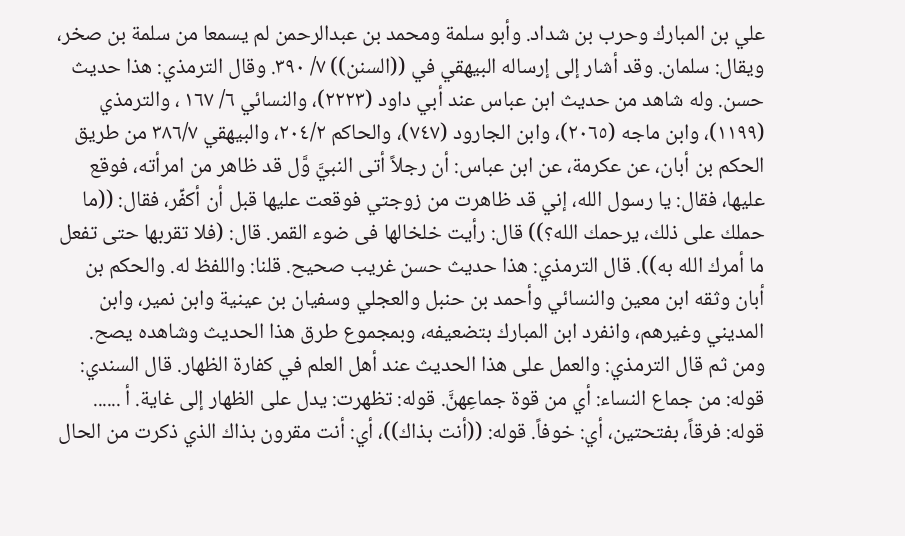علي بن المبارك وحرب بن شداد. وأبو سلمة ومحمد بن عبدالرحمن لم يسمعا من سلمة بن صخر، ويقال: سلمان. وقد أشار إلى إرساله البيهقي في ((السنن)) ٧/ ٣٩٠. وقال الترمذي: هذا حديث حسن. وله شاهد من حديث ابن عباس عند أبي داود (٢٢٢٣)، والنسائي ٦/ ١٦٧ ، والترمذي (١١٩٩)، وابن ماجه (٢٠٦٥)، وابن الجارود (٧٤٧)، والحاكم ٢٠٤/٢، والبيهقي ٣٨٦/٧ من طريق الحكم بن أبان، عن عكرمة، عن ابن عباس: أن رجلاً أتى النبيَّ وَّل قد ظاهر من امرأته، فوقع عليها، فقال: يا رسول الله، إني قد ظاهرت من زوجتي فوقعت عليها قبل أن أكفِّر، فقال: ((ما حملك على ذلك، يرحمك الله؟)) قال: رأيت خلخالها فى ضوء القمر. قال: (فلا تقربها حتى تفعل ما أمرك الله به)). قال الترمذي: هذا حديث حسن غريب صحيح. قلنا: واللفظ له. والحكم بن أبان وثقه ابن معين والنسائي وأحمد بن حنبل والعجلي وسفيان بن عينية وابن نمير، وابن المديني وغيرهم، وانفرد ابن المبارك بتضعيفه، وبمجموع طرق هذا الحديث وشاهده يصح. ومن ثم قال الترمذي: والعمل على هذا الحديث عند أهل العلم في كفارة الظهار. قال السندي: قوله: من جماع النساء: أي من قوة جماعِهنَّ. قوله: تظهرت: يدل على الظهار إلى غاية. أ ...... قوله: فرقاً، بفتحتين، أي: خوفاً. قوله: ((أنت بذاك))، أي: أنت مقرون بذاك الذي ذكرت من الحال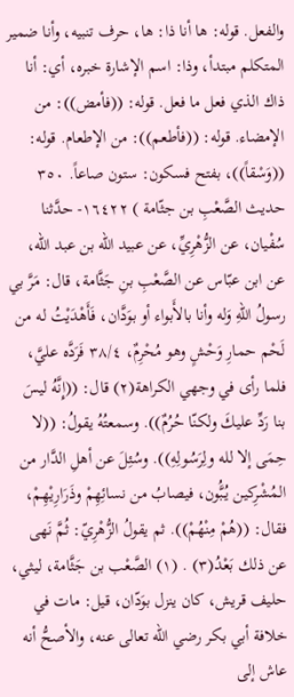والفعل. قوله: ها أنا ذا: ها، حرف تنبيه، وأنا ضمير المتكلم مبتدأ، وذا: اسم الإشارة خبره، أي: أنا ذاك الذي فعل ما فعل. قوله: ((فأمض)): من الإمضاء. قوله: ((فأطعم)): من الإطعام. قوله: ((وَسْقاً))، بفتح فسكون: ستون صاعاً. ٣٥٠ حديث الصَّعْبِ بن جثّامة ) ١٦٤٢٢- حدَّثنا سُفْيان، عن الزُّهْرِيِّ، عن عبيد الله بن عبد الله، عن ابن عبّاس عن الصَّعْبِ بنِ جَثَّامة، قال: مَرَّ بي رسولُ اللهِ وَله وأنا بالأَبواء أو بوَدَّان، فَأَهْدَيْتُ له من لَحْم حمارِ وَحْشٍ وهو مُحْرِمٌ، ٣٨/٤ فَرَدَّه عليَّ، فلما رأى في وجهي الكراهة(٢) قال: ((إِنَّهُ ليسَ بنا رَدِّ عليكَ ولكنّا حُرُمٌ)). وسمعتُهُ يقولُ: ((لا حِمَى إلا لله ولِرَسُولِهِ)). وسُئِلَ عن أهلِ الدَّار من المُشْرِكين يُبَُّون، فيصابُ من نسائِهِمْ وذَرَارِيْهِمْ، فقال: ((هُمْ مِنْهُمْ)). ثم يقولُ الزُّهْرِيّ: ثُمَّ نَهى عن ذلك بَعْدُ(٣) . (١) الصَّعْب بن جَثَّامة، ليثي، حليف قريش، كان ينزل بوَدّان، قيل: مات في خلافة أبي بكر رضي الله تعالى عنه، والأصحُّ أنه عاش إلى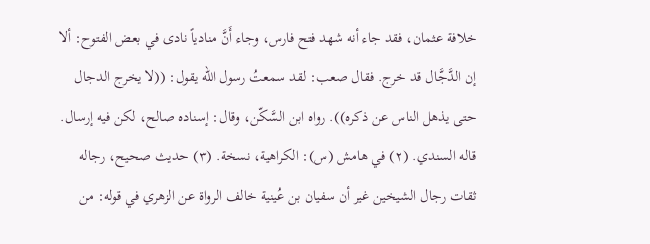خلافة عثمان، فقد جاء أنه شهد فتح فارس، وجاء أَنَّ منادياً نادى في بعض الفتوح: ألا إن الدَّجَّال قد خرج. فقال صعب: لقد سمعتُ رسول الله يقول: ((لا يخرج الدجال حتى يذهل الناس عن ذكره)). رواه ابن السَّكّن، وقال: إسناده صالح، لكن فيه إرسال. قاله السندي. (٢) في هامش (س): الكراهية، نسخة. (٣) حديث صحيح، رجاله ثقات رجال الشيخين غير أن سفيان بن عُينية خالف الرواة عن الزهري في قوله: من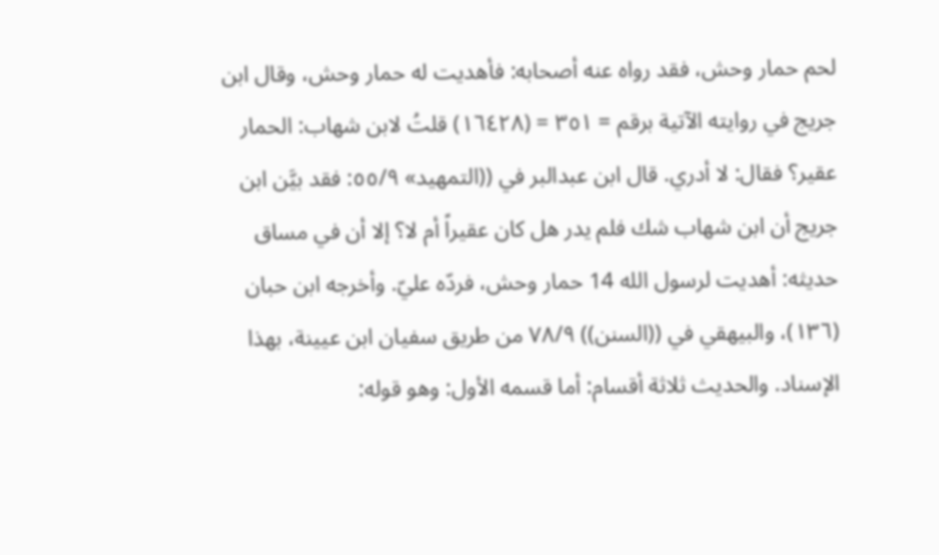لحم حمار وحش، فقد رواه عنه أصحابه: فأهديت له حمار وحش، وقال ابن جريج في روايته الآتية برقم = ٣٥١ = (١٦٤٢٨) قلتُ لابن شهاب: الحمار عقير؟ فقال: لا أدري. قال ابن عبدالبر في ((التمهيد» ٥٥/٩: فقد بيَّن ابن جريج أن ابن شهاب شك فلم يدر هل كان عقيراً أم لا؟ إلا أن في مساق حديثه: أهديت لرسول الله 14 حمار وحش، فردّه عليّ. وأخرجه ابن حبان (١٣٦)، والبيهقي في ((السنن)) ٧٨/٩ من طريق سفيان ابن عيينة، بهذا الإسناد. والحديث ثلاثة أقسام: أما قسمه الأول: وهو قوله: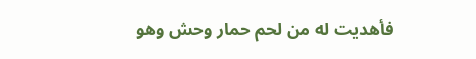فأهديت له من لحم حمار وحش وهو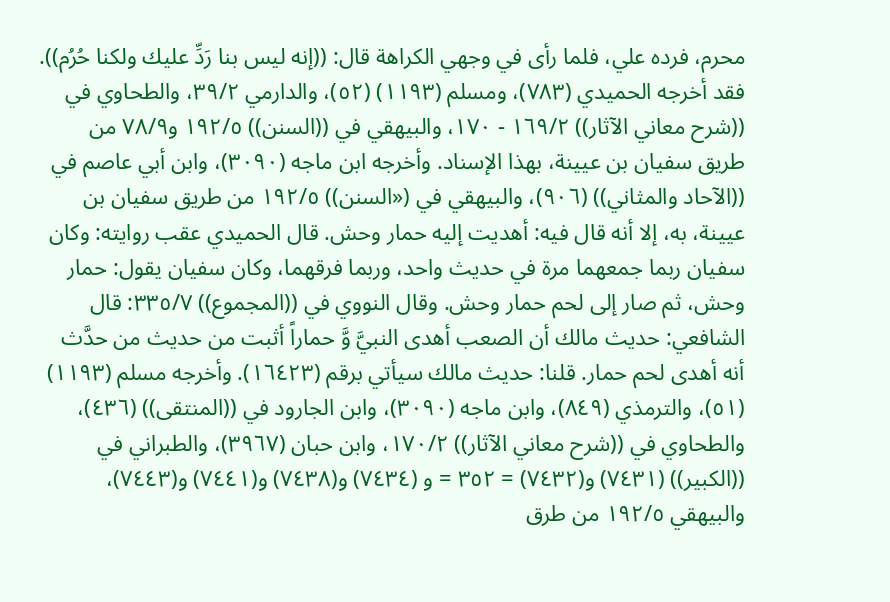محرم، فرده علي، فلما رأى في وجهي الكراهة قال: ((إنه ليس بنا رَدِّ عليك ولكنا حُرُم)). فقد أخرجه الحميدي (٧٨٣)، ومسلم (١١٩٣) (٥٢)، والدارمي ٣٩/٢، والطحاوي في ((شرح معاني الآثار)) ١٦٩/٢ - ١٧٠، والبيهقي في ((السنن)) ١٩٢/٥ و٧٨/٩ من طريق سفيان بن عيينة، بهذا الإسناد. وأخرجه ابن ماجه (٣٠٩٠)، وابن أبي عاصم في ((الآحاد والمثاني)) (٩٠٦)، والبيهقي في («السنن)) ١٩٢/٥ من طريق سفيان بن عيينة، به، إلا أنه قال فيه: أهديت إليه حمار وحش. قال الحميدي عقب روايته: وكان سفيان ربما جمعهما مرة في حديث واحد، وربما فرقهما، وكان سفيان يقول: حمار وحش، ثم صار إلى لحم حمار وحش. وقال النووي في ((المجموع)) ٣٣٥/٧: قال الشافعي: حديث مالك أن الصعب أهدى النبيَّ وَّ حماراً أثبت من حديث من حدَّث أنه أهدى لحم حمار. قلنا: حديث مالك سيأتي برقم (١٦٤٢٣). وأخرجه مسلم (١١٩٣) (٥١)، والترمذي (٨٤٩)، وابن ماجه (٣٠٩٠)، وابن الجارود في ((المنتقى)) (٤٣٦)، والطحاوي في ((شرح معاني الآثار)) ١٧٠/٢، وابن حبان (٣٩٦٧)، والطبراني في ((الكبير)) (٧٤٣١) و(٧٤٣٢) = ٣٥٢ = و (٧٤٣٤) و(٧٤٣٨) و(٧٤٤١) و(٧٤٤٣)، والبيهقي ١٩٢/٥ من طرق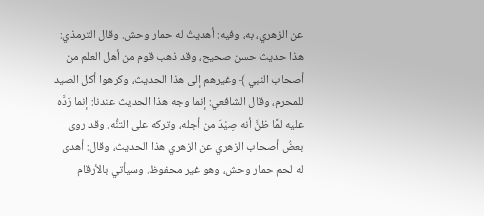عن الزهري، به، وفيه: أهدیتُ له حمار وحش. وقال الترمذي: هذا حديث حسن صحيح، وقد ذهب قوم من أهل العلم من أصحاب النبي ﴾ وغيرهم إلى هذا الحديث، وكرهوا أكل الصيد للمحرم، وقال الشافعي: إنما وجه هذا الحديث عندنا: إنما رَدَّه عليه لمَّا ظنَّ أنه صِيْدَ من أجله، وتركه على التنُّه. وقد روى بعضُ أصحاب الزهري عن الزهري هذا الحديث، وقال: أهدى له لحم حمار وحش، وهو غير محفوظ. وسيأتي بالأرقام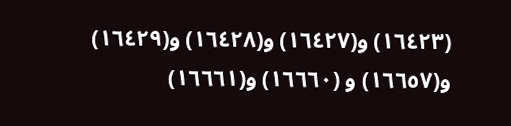(١٦٤٢٣) و(١٦٤٢٧) و(١٦٤٢٨) و(١٦٤٢٩) و(١٦٦٥٧) و (١٦٦٦٠) و(١٦٦٦١)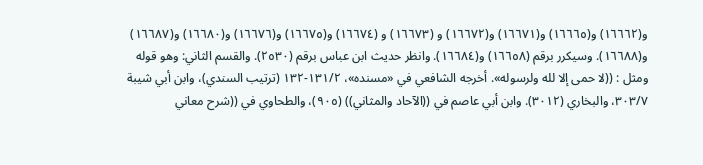و(١٦٦٦٢) و(١٦٦٦٥) و(١٦٦٧١) و(١٦٦٧٢) و (١٦٦٧٣) و (١٦٦٧٤) و(١٦٦٧٥) و(١٦٦٧٦) و(١٦٦٨٠) و(١٦٦٨٧) و(١٦٦٨٨). وسیکرر برقم (١٦٦٥٨) و(١٦٦٨٤). وانظر حديث ابن عباس برقم (٢٥٣٠). والقسم الثاني: وهو قوله ومثل : ((لا حمى إلا لله ولرسوله». أخرجه الشافعي في «مسنده»، ١٣١/٢-١٣٢ (ترتيب السندي)، وابن أبي شيبة ٣٠٣/٧، والبخاري (٣٠١٢). وابن أبي عاصم في ((الآحاد والمثاني)) (٩٠٥)، والطحاوي في ((شرح معاني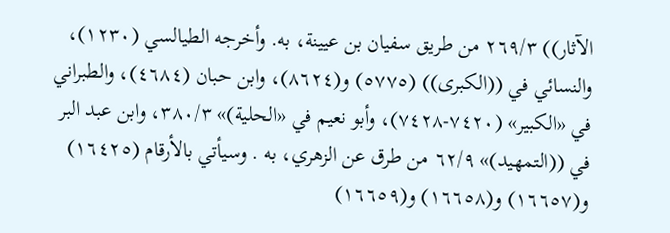الآثار)) ٢٦٩/٣ من طريق سفيان بن عیینة، به. وأخرجه الطيالسي (١٢٣٠)، والنسائي في ((الكبرى)) (٥٧٧٥) و(٨٦٢٤)، وابن حبان (٤٦٨٤)، والطبراني في «الكبير» (٧٤٢٠-٧٤٢٨)، وأبو نعيم في «الحلية)» ٣٨٠/٣، وابن عبد البر في ((التمهيد)» ٦٢/٩ من طرق عن الزهري، به . وسيأتي بالأرقام (١٦٤٢٥) و(١٦٦٥٧) و(١٦٦٥٨) و(١٦٦٥٩)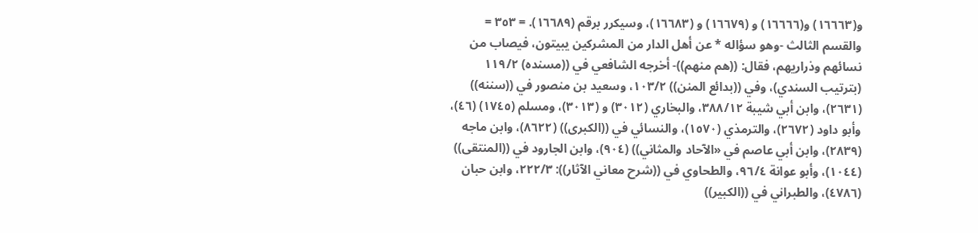و(١٦٦٦٣) و(١٦٦٦٦) و (١٦٦٧٩) و (١٦٦٨٣)، وسيكرر برقم (١٦٦٨٩). = ٣٥٣ = والقسم الثالث -وهو سؤاله * عن أهل الدار من المشركين يبيتون، فيصاب من نسائهم وذراريهم، فقال: ((هم منهم))- أخرجه الشافعي في ((مسنده) ١١٩/٢ (بترتيب السندي)، وفي ((بدائع المنن)) ١٠٣/٢، وسعيد بن منصور في ((سننه)) (٢٦٣١)، وابن أبي شيبة ٣٨٨/١٢، والبخاري (٣٠١٢) و (٣٠١٣)، ومسلم (١٧٤٥) (٤٦)، وأبو داود (٢٦٧٢)، والترمذي (١٥٧٠)، والنسائي في ((الكبرى)) (٨٦٢٢)، وابن ماجه (٢٨٣٩)، وابن أبي عاصم في «الآحاد والمثاني)) (٩٠٤)، وابن الجارود في ((المنتقى)) (١٠٤٤)، وأبو عوانة ٩٦/٤، والطحاوي في ((شرح معاني الآثار)): ٢٢٢/٣، وابن حبان (٤٧٨٦)، والطبراني في ((الكبير))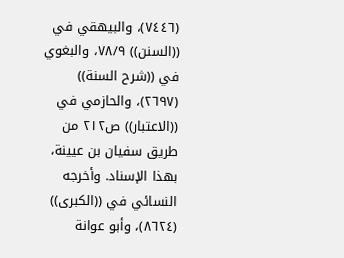(٧٤٤٦)، والبيهقي في ((السنن)) ٧٨/٩، والبغوي في ((شرح السنة)) (٢٦٩٧)، والحازمي في ((الاعتبار)) ص٢١٢ من طريق سفيان بن عيينة، بهذا الإسناد. وأخرجه النسائي في ((الكبرى)) (٨٦٢٤)، وأبو عوانة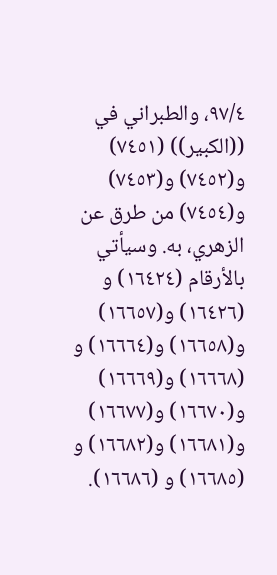٩٧/٤، والطبراني في ((الكبير)) (٧٤٥١) و(٧٤٥٢) و(٧٤٥٣) و(٧٤٥٤) من طرق عن الزهري، به. وسيأتي بالأرقام (١٦٤٢٤) و (١٦٤٢٦) و(١٦٦٥٧) و(١٦٦٥٨) و(١٦٦٦٤) و (١٦٦٦٨) و(١٦٦٦٩) و(١٦٦٧٠) و(١٦٦٧٧) و(١٦٦٨١) و(١٦٦٨٢) و (١٦٦٨٥) و (١٦٦٨٦).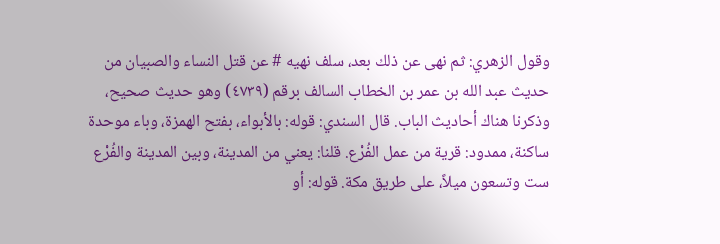وقول الزهري: ثم نهى عن ذلك بعد، سلف نهيه # عن قتل النساء والصبيان من حديث عبد الله بن عمر بن الخطاب السالف برقم (٤٧٣٩) وهو حديث صحيح، وذكرنا هناك أحاديث الباب. قال السندي: قوله: بالأبواء، بفتح الهمزة، وباء موحدة ساكنة، ممدود: قرية من عمل الفُرْع. قلنا: يعني من المدينة، وبين المدينة والفُرْع ست وتسعون ميلاً، على طريق مكة. قوله: أو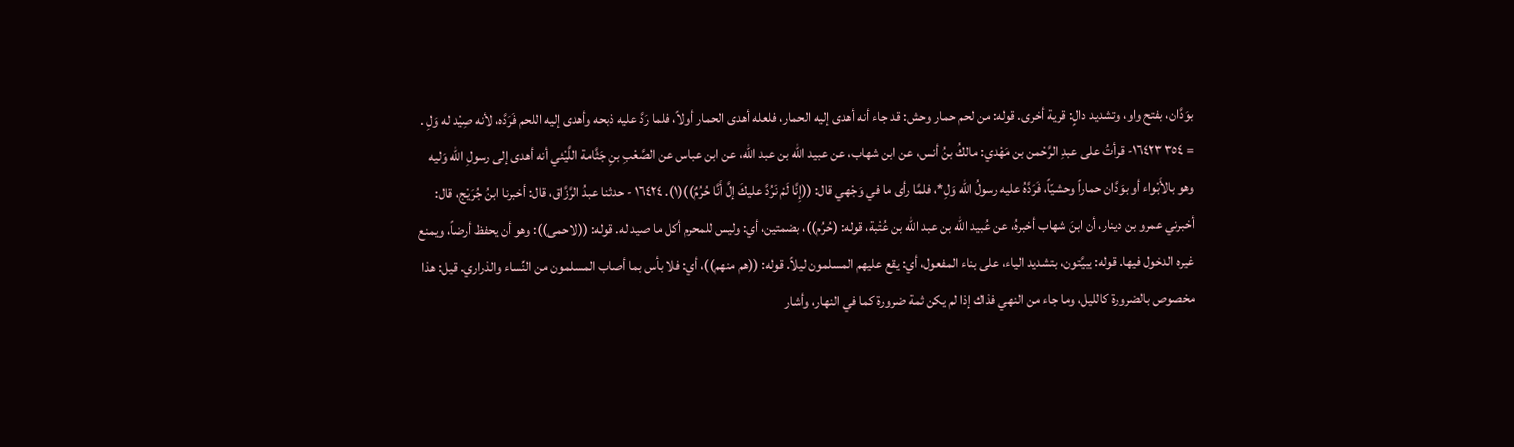بوَدَّان، بفتح واو، وتشديد دالٍ: قرية أخرى. قوله: من لحم حمار وحش: قد جاء أنه أهدى إليه الحمار، فلعله أهدى الحمار أولاً، فلما رَدَّ عليه ذبحه وأهدى إليه اللحم فَرَدَّه، لأنه صِيْد له وَلِ . = ٣٥٤ ١٦٤٢٣- قرأتُ على عبدِ الرَّحْمن بن مَهْدي: مالكُ بنُ أنس، عن ابن شهاب، عن عبيد الله بن عبد الله، عن ابن عباس عن الصَّعْبِ بنِ جَثَّامة اللَّيْئي أنه أهدى إلى رسولِ الله وَليه وهو بالأَبْواء أو بوَدَّان حماراً وحشيّاً، فَرَدَّهُ عليه رسولُ الله وَلِ*، فلمَّا رأى ما في وَجْهي قال: ((إِنَّا لَمْ نَرُدَّ عليكَ إلَّ أَنَّا حُرُمٌ))(١). ١٦٤٢٤ - حدثنا عبدُ الرَّزَّاق، قال: أخبرنا ابنُ جُرَيْج، قال: أخبرني عمرو بن دينار، أن ابنَ شهاب أخبرهُ، عن عُبيد الله بن عبد الله بن عُتْبة، قوله: (حُرُم))، بضمتين، أي: وليس للمحرم أكل ما صيد له. قوله: ((لاحمى)): وهو أن يحفظ أرضاً، ويمنع غيره الدخول فيها. قوله: يبيَّتون، بتشديد الياء، على بناء المفعول، أي: يقع عليهم المسلمون ليلاً. قوله: ((هم منهم))، أي: فلا بأس بما أصاب المسلمون من النِّساء والذراري. قيل: هذا مخصوص بالضرورة كالليل، وما جاء من النهي فذاك إذا لم يكن ثمة ضرورة كما في النهار، وأشار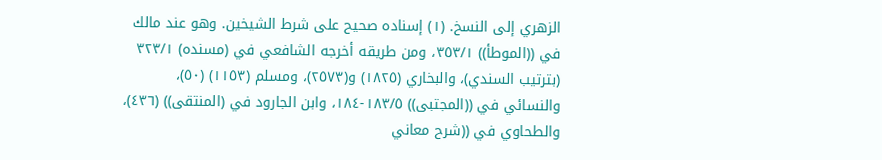الزهري إلى النسخ. (١) إسناده صحيح على شرط الشيخين. وهو عند مالك في ((الموطأ)) ٣٥٣/١، ومن طريقه أخرجه الشافعي في (مسنده) ٣٢٣/١ (بترتيب السندي)، والبخاري (١٨٢٥) و(٢٥٧٣)، ومسلم (١١٥٣) (٥٠)، والنسائي في ((المجتبى)) ١٨٣/٥-١٨٤، وابن الجارود في (المنتقى)) (٤٣٦)، والطحاوي في ((شرح معاني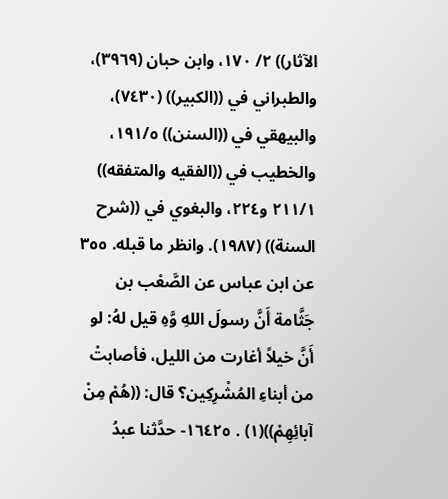الآثار)) ٢/ ١٧٠، وابن حبان (٣٩٦٩)، والطبراني في ((الكبير)) (٧٤٣٠)، والبيهقي في ((السنن)) ١٩١/٥، والخطيب في ((الفقيه والمتفقه)) ٢١١/١ و٢٢٤، والبغوي في ((شرح السنة)) (١٩٨٧). وانظر ما قبله. ٣٥٥ عن ابن عباس عن الصَّعْب بن جَثَّامة أَنَّ رسولَ اللهِ وَّهِ قيل لهُ: لو أَنَّ خيلاً أغارت من الليل، فأصابتْ من أبناءِ المُشْرِكِين؟ قال: ((هُمْ مِنْ آبائِهِمْ))(١) . ١٦٤٢٥- حدَّثنا عبدُ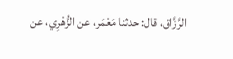الرَّزَّاق، قال: حدثنا مَعْمَر، عن الزُّهْرِي، عن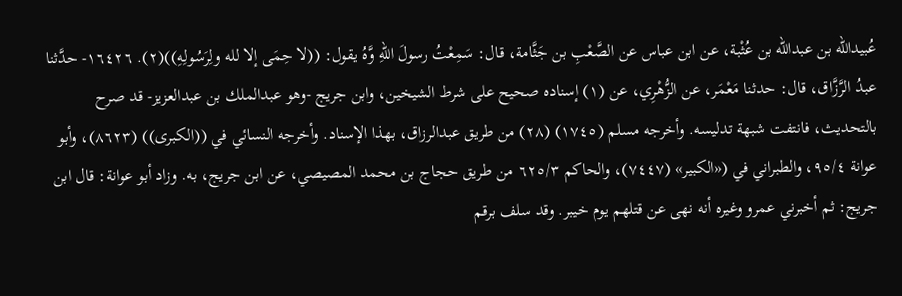عُبيدالله بن عبدالله بن عُثْبة، عن ابن عباس عن الصَّعْبِ بن جَثَّامة، قال: سَمِعْتُ رسولَ اللهِ وَّهُ يقول: ((لا حِمَى إلا لله ولِرَسُولِهِ))(٢). ١٦٤٢٦- حدَّثنا عبدُ الرَّزَّاق، قال: حدثنا مَعْمَر، عن الزُّهْرِي، عن (١) إسناده صحيح على شرط الشيخين، وابن جريج -وهو عبدالملك بن عبدالعزيز- قد صرح بالتحديث، فانتفت شبهة تدليسه. وأخرجه مسلم (١٧٤٥) (٢٨) من طريق عبدالرزاق، بهذا الإسناد. وأخرجه النسائي في ((الكبرى)) (٨٦٢٣)، وأبو عوانة ٩٥/٤، والطبراني في («الكبير» (٧٤٤٧)، والحاكم ٦٢٥/٣ من طريق حجاج بن محمد المصيصي، عن ابن جريج، به. وزاد أبو عوانة: قال ابن جريج: ثم أخبرني عمرو وغيره أنه نھی عن قتلهم یوم خيبر. وقد سلف برقم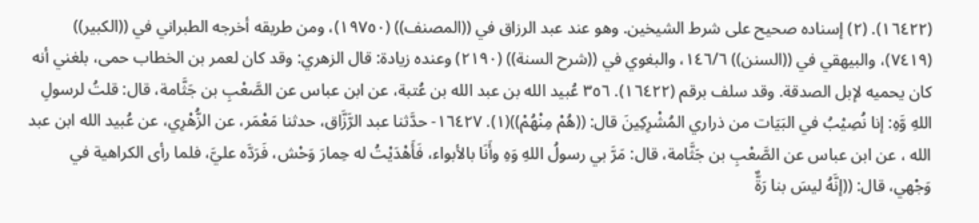(١٦٤٢٢). (٢) إسناده صحيح على شرط الشيخين. وهو عند عبد الرزاق في ((المصنف)) (١٩٧٥٠)، ومن طريقه أخرجه الطبراني في ((الكبير)) (٧٤١٩)، والبيهقي في ((السنن)) ١٤٦/٦، والبغوي في ((شرح السنة)) (٢١٩٠) وعنده زيادة: قال الزهري: وقد كان لعمر بن الخطاب حمى، بلغني أنه كان يحميه لإبل الصدقة. وقد سلف برقم (١٦٤٢٢). ٣٥٦ عُبيد الله بن عبد الله بن عُتبة، عن ابن عباس عن الصَّعْبِ بن جَثَّامة، قال: قلتُ لرسولِ اللهِ وَّهِ: إنا نُصِيْبُ في البَيَات من ذراري المُشْرِكِينَ قال: ((هُمْ مِنْهُمْ))(١). ١٦٤٢٧- حدَّثنا عبد الرَّزَّاق، حدثنا مَعْمَر، عن الزُّهْرِي، عن عُبيد الله ابن عبد الله ، عن ابن عباس عن الصَّعْبِ بن جَثَّامة، قال: مَرَّ بي رسولُ اللهِ وَهِ وأَنَا بالأبواء، فَأَهْدَيْتُ له حِمارَ وَحْش، فَرَدَّه عليَّ، فلما رأى الكراهية في وَجْهي، قال: ((إنَّهُ ليسَ بنا رَةٌّ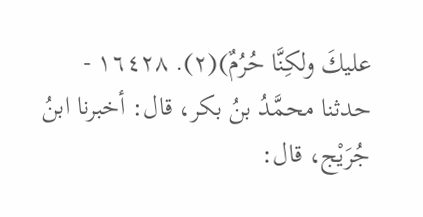عليكَ ولكِنَّا حُرُمٌ)(٢). ١٦٤٢٨ - حدثنا محمَّدُ بنُ بكر، قال: أخبرنا ابنُ جُرَيْج، قال: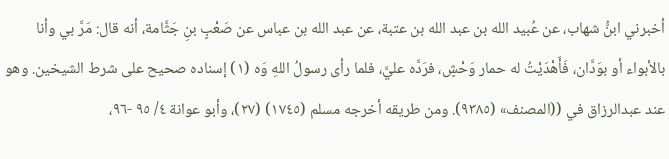أخبرني ابنُّ شهاب، عن عُبيد الله بن عبد الله بن عتبة، عن عبد الله بن عباس عن صَعْبٍ بنِ جَثَّامة، أنه قال: مَرَّ بي وأنا بالأبواء أو بوَدَّان، فَأَهْدَيْتُ له حمار وَحْشٍ، فرَدَّه عليَّ، فلما رأى رسولُ اللهِ وَه (١) إسناده صحيح على شرط الشيخين. وهو عند عبدالرزاق في ((المصنف» (٩٣٨٥). ومن طريقه أخرجه مسلم (١٧٤٥) (٢٧)، وأبو عوانة ٤/ ٩٥ -٩٦،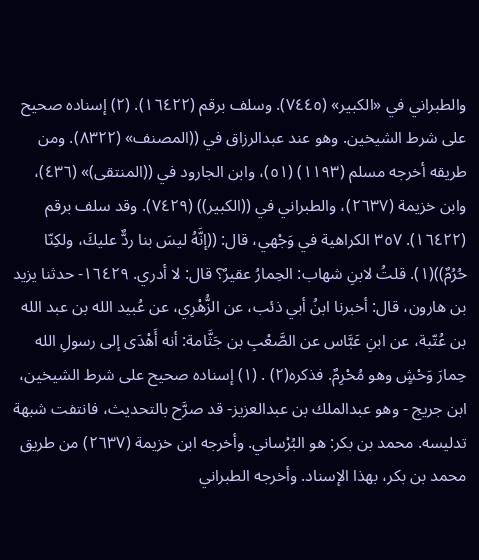والطبراني في «الكبير» (٧٤٤٥). وسلف برقم (١٦٤٢٢). (٢) إسناده صحيح على شرط الشيخين. وهو عند عبدالرزاق في ((المصنف» (٨٣٢٢). ومن طريقه أخرجه مسلم (١١٩٣) (٥١)، وابن الجارود في ((المنتقى)» (٤٣٦)، وابن خزيمة (٢٦٣٧)، والطبراني في ((الكبير)) (٧٤٢٩). وقد سلف برقم (١٦٤٢٢). ٣٥٧ الكراهية في وَجْهي، قال: ((إنَّهُ ليسَ بنا ردٌّ عليكَ، ولكِنّا حُرُمٌ))(١). قلتُ لابنِ شهاب: الحِمارُ عقيرٌ؟ قال: لا أدري. ١٦٤٢٩- حدثنا يزيد بن هارون، قال: أخبرنا ابنُ أبي ذئب، عن الزُّهْرِي، عن عُبيد الله بن عبد الله بن عُتّبة، عن ابنِ عَبَّاس عن الصَّعْبِ بن جَثَّامة: أنه أَهْدَى إلى رسولِ الله حِمارَ وَحْشٍ وهو مُحْرِمٌ. فذكره(٢) . (١) إسناده صحيح على شرط الشيخين، ابن جريج - وهو عبدالملك بن عبدالعزيز- قد صرَّح بالتحديث، فانتفت شبهة تدليسه. محمد بن بكر: هو البُرْساني. وأخرجه ابن خزيمة (٢٦٣٧) من طريق محمد بن بكر، بهذا الإسناد. وأخرجه الطبراني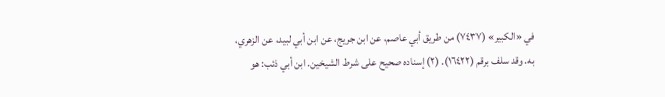في «الكبير» (٧٤٣٧) من طريق أبي عاصم، عن ابن جريج، عن ابن أبي لبيد، عن الزهري، به. وقد سلف برقم (١٦٤٢٢). (٢) إسناده صحيح على شرط الشيخين. ابن أبي ذئب: هو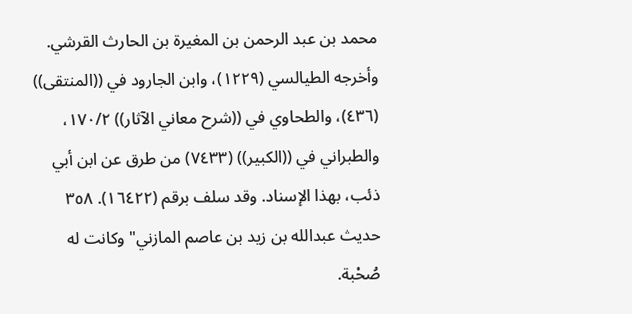محمد بن عبد الرحمن بن المغيرة بن الحارث القرشي. وأخرجه الطيالسي (١٢٢٩)، وابن الجارود في ((المنتقى)) (٤٣٦)، والطحاوي في ((شرح معاني الآثار)) ١٧٠/٢، والطبراني في ((الكبير)) (٧٤٣٣) من طرق عن ابن أبي ذئب، بهذا الإسناد. وقد سلف برقم (١٦٤٢٢). ٣٥٨ حديث عبدالله بن زيد بن عاصم المازني" وكانت له صُحْبة.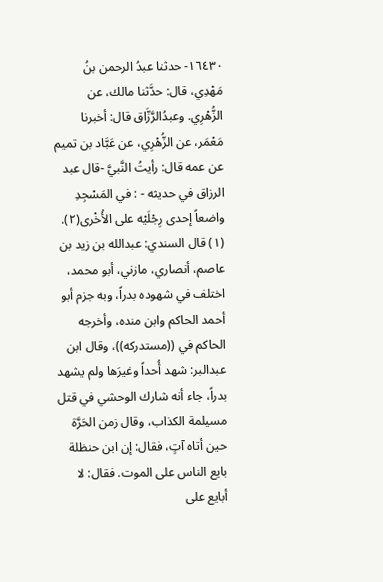١٦٤٣٠- حدثنا عبدُ الرحمن بنُ مَهْدِي، قال: حدَّثنا مالك، عن الزُّهْرِي. وعبدُالرَّزَّاق قال: أخبرنا مَعْمَر، عن الزُّهْرِي، عن عَبَّاد بن تميم عن عمه قال: رأيتُ النَّبيَّ -قال عبد الرزاق في حديثه - : في المَسْجِدِ واضعاً إحدى رِجْلَيْه على الأُخْرى(٢). (١) قال السندي: عبدالله بن زيد بن عاصم، أنصاري، مازني، أبو محمد، اختلف في شهوده بدراً، وبه جزم أبو أحمد الحاكم وابن منده، وأخرجه الحاكم في ((مستدركه))، وقال ابن عبدالبر: شهد أُحداً وغيرَها ولم يشهد بدراً، جاء أنه شارك الوحشي في قتل مسيلمة الكذاب، وقال زمن الحَرَّة حين أتاه آتٍ، فقال: إن ابن حنظلة بايع الناس على الموت. فقال: لا أبايع على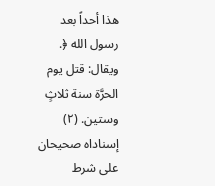هذا أحداً بعد رسول الله ﴿. ويقال: قتل يوم الحرَّة سنة ثلاثٍ وستين. (٢) إسناداه صحيحان على شرط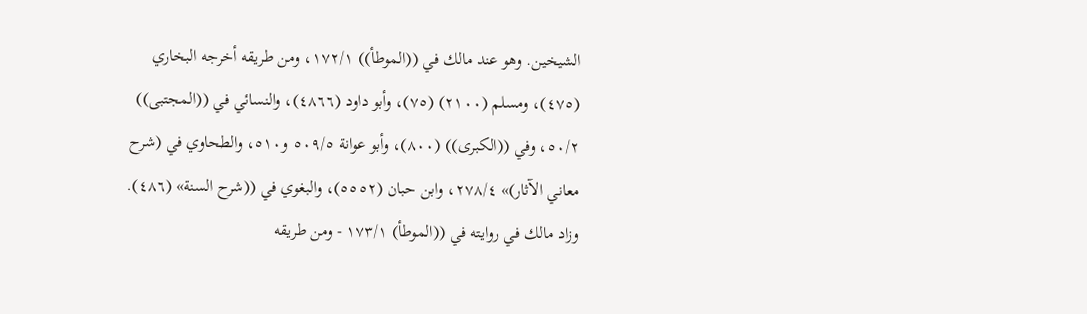الشيخين. وهو عند مالك في ((الموطأ)) ١٧٢/١، ومن طريقه أخرجه البخاري (٤٧٥)، ومسلم (٢١٠٠) (٧٥)، وأبو داود (٤٨٦٦)، والنسائي في ((المجتبى)) ٥٠/٢، وفي ((الكبرى)) (٨٠٠)، وأبو عوانة ٥٠٩/٥ و٥١٠، والطحاوي في (شرح معاني الآثار)» ٢٧٨/٤، وابن حبان (٥٥٥٢)، والبغوي في ((شرح السنة» (٤٨٦). وزاد مالك في روايته في ((الموطأ) ١٧٣/١ - ومن طريقه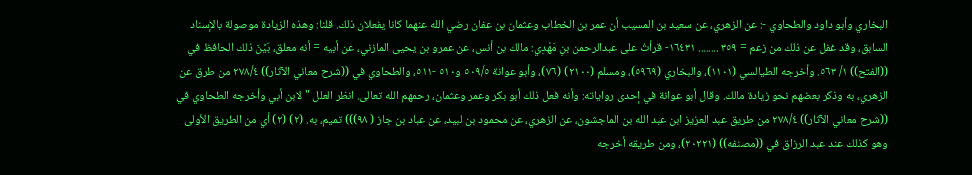البخاري وأبو داود والطحاوي -: عن الزهري، عن سعيد بن المسيب أن عمر بن الخطاب وعثمان بن عفان رضي الله عنهما كانا يفعلان ذلك. قلنا: وهذه الزيادة موصولة بالإسناد السابق، وقد غفل عن ذلك من زعم = ٣٥٩ ........ ١٦٤٣١- قرأتُ على عبدالرحمن بنِ مَهْدِي: مالك بن أنس، عن عمرو بن يحيى المازني، عن أبيه = أنه معلق، بَيَّنَ ذلك الحافظ في ((الفتح)) ١/ ٥٦٣. وأخرجه الطيالسي (١١٠١)، والبخاري (٥٩٦٩)، ومسلم (٢١٠٠) (٧٦)، وأبو عوانة ٥٠٩/٥ و٥١٠ -٥١١، والطحاوي في ((شرح معاني الآثار)) ٢٧٨/٤ من طرق عن الزهري، به وذكر بعضهم نحو زيادة مالك. وقال أبو عوانة في إحدى رواياته: وأنه فعل ذلك أبو بكر وعمر وعثمان، رحمهم الله تعالی. انظر العلل "لابن أبي وأخرجه الطحاوي في ((شرح معاني الآثار)) ٢٧٨/٤ من طريق عبد العزيز ابن عبد الله بن الماجشون، عن الزهري، عن محمود بن لبيد، عن عباد بن جاز ( ٩٨))) تمیم، به. (٢) (٢) أي من الطريق الأولى وهو كذلك عند عبد الرزاق في ((مصنفه)) (٢٠٢٢١)، ومن طريقه أخرجه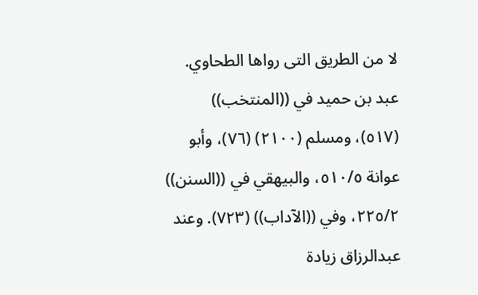لا من الطريق التى رواها الطحاوي. عبد بن حميد في ((المنتخب)) (٥١٧)، ومسلم (٢١٠٠) (٧٦)، وأبو عوانة ٥١٠/٥، والبيهقي في ((السنن)) ٢٢٥/٢، وفي ((الآداب)) (٧٢٣). وعند عبدالرزاق زيادة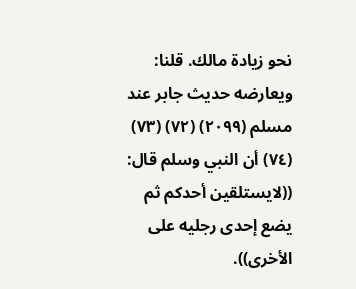نحو زيادة مالك. قلنا: ويعارضه حديث جابر عند مسلم (٢٠٩٩) (٧٢) (٧٣) (٧٤) أن النبي وسلم قال: ((لايستلقين أحدكم ثم يضع إحدى رجليه على الأخرى)).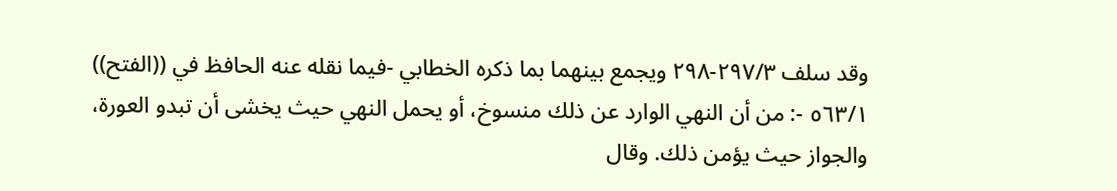وقد سلف ٢٩٧/٣-٢٩٨ ويجمع بينهما بما ذكره الخطابي -فيما نقله عنه الحافظ في ((الفتح)) ٥٦٣/١ -: من أن النهي الوارد عن ذلك منسوخ، أو يحمل النهي حيث يخشى أن تبدو العورة، والجواز حيث يؤمن ذلك. وقال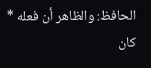الحافظ: والظاهر أن فعله * كان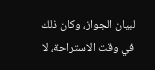لبيان الجواز، وكان ذلك في وقت الاستراحة، لا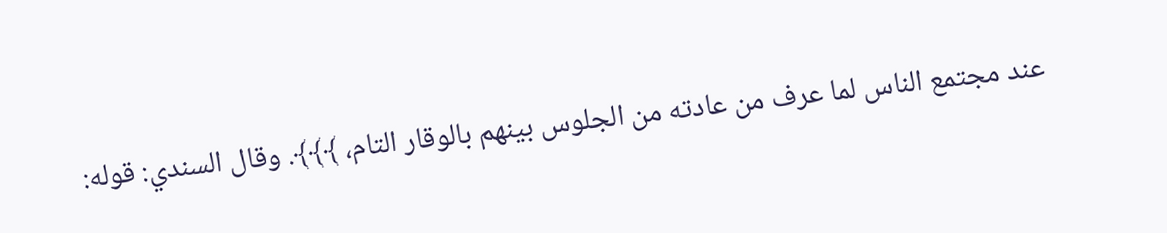عند مجتمع الناس لما عرف من عادته من الجلوس بينهم بالوقار التام، ﴾﴾﴾. وقال السندي: قوله: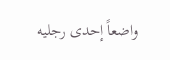واضعاً إحدى رجليه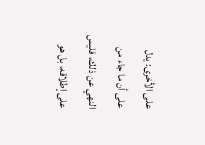على الأخرى: يدل على أن ما جاء من النهي عن ذلك، فليس على إطلاقه، بل هو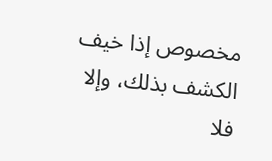مخصوص إذا خيف الکشف بذلك، وإلا فلا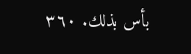بأس بذلك. ٣٦٠